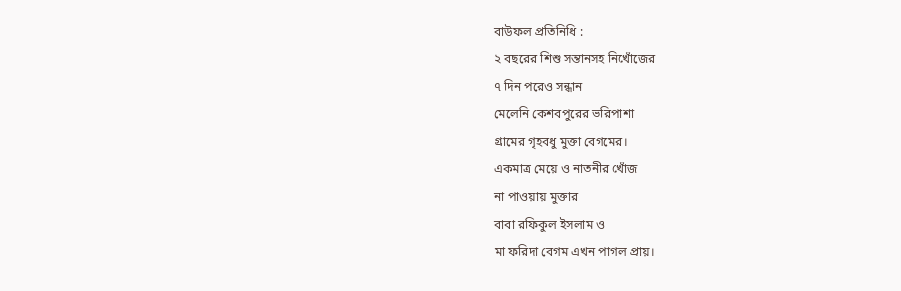বাউফল প্রতিনিধি :
২ বছরের শিশু সন্তানসহ নিখোঁজের
৭ দিন পরেও সন্ধান
মেলেনি কেশবপুরের ভরিপাশা
গ্রামের গৃহবধু মুক্তা বেগমের।
একমাত্র মেয়ে ও নাতনীর খোঁজ
না পাওয়ায় মুক্তার
বাবা রফিকুল ইসলাম ও
মা ফরিদা বেগম এখন পাগল প্রায়।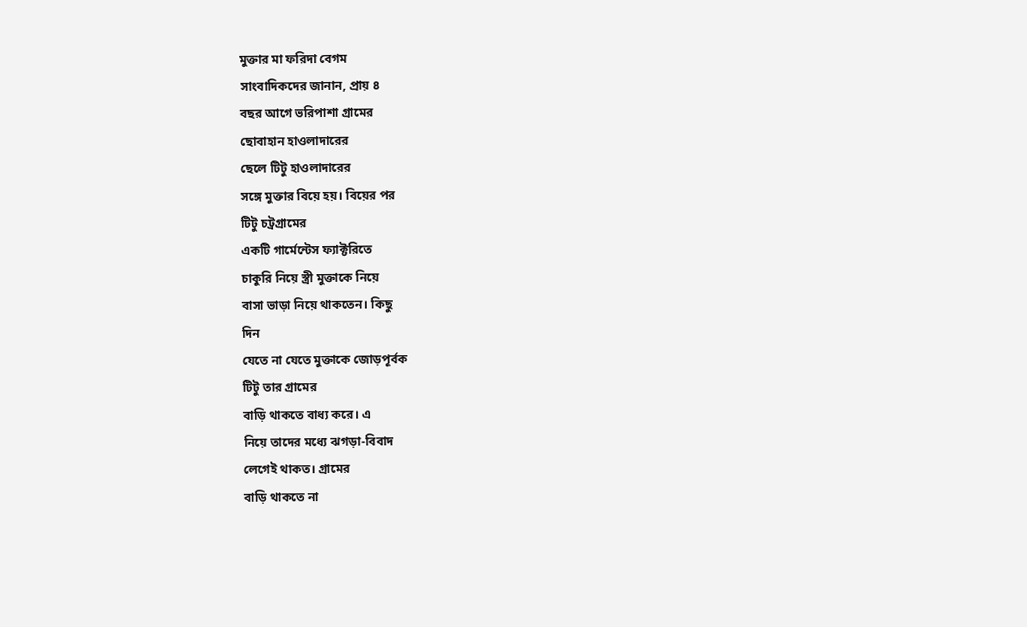মুক্তার মা ফরিদা বেগম
সাংবাদিকদের জানান, প্রায় ৪
বছর আগে ভরিপাশা গ্রামের
ছোবাহান হাওলাদারের
ছেলে টিটু হাওলাদারের
সঙ্গে মুক্তার বিয়ে হয়। বিয়ের পর
টিটু চট্রগ্রামের
একটি গার্মেন্টেস ফ্যাক্টরিতে
চাকুরি নিয়ে স্ত্রী মুক্তাকে নিয়ে
বাসা ভাড়া নিয়ে থাকতেন। কিছু
দিন
যেতে না যেতে মুক্তাকে জোড়পূর্বক
টিটু তার গ্রামের
বাড়ি থাকতে বাধ্য করে। এ
নিয়ে তাদের মধ্যে ঝগড়া-বিবাদ
লেগেই থাকত। গ্রামের
বাড়ি থাকতে না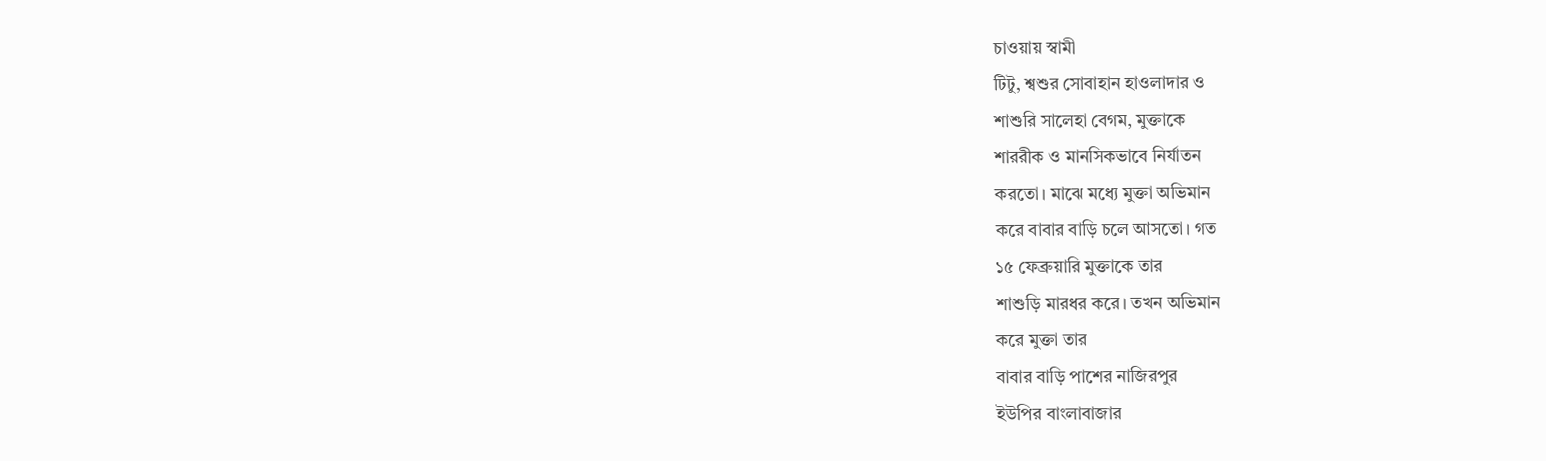চাওয়ায় স্বামী
টিটু, শ্বশুর সোবাহান হাওলাদার ও
শাশুরি সালেহা বেগম, মুক্তাকে
শাররীক ও মানসিকভাবে নির্যাতন
করতো। মাঝে মধ্যে মুক্তা অভিমান
করে বাবার বাড়ি চলে আসতো। গত
১৫ ফেব্রুয়ারি মুক্তাকে তার
শাশুড়ি মারধর করে। তখন অভিমান
করে মুক্তা তার
বাবার বাড়ি পাশের নাজিরপুর
ইউপির বাংলাবাজার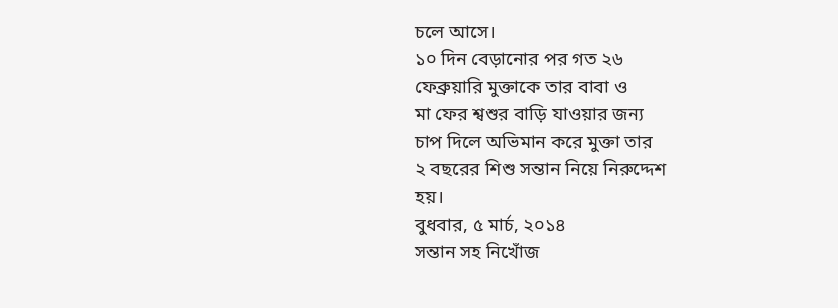চলে আসে।
১০ দিন বেড়ানোর পর গত ২৬
ফেব্রুয়ারি মুক্তাকে তার বাবা ও
মা ফের শ্বশুর বাড়ি যাওয়ার জন্য
চাপ দিলে অভিমান করে মুক্তা তার
২ বছরের শিশু সন্তান নিয়ে নিরুদ্দেশ
হয়।
বুধবার, ৫ মার্চ, ২০১৪
সন্তান সহ নিখোঁজ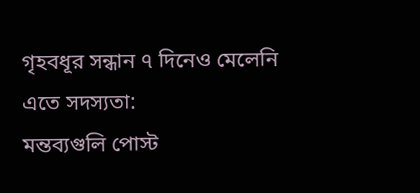গৃহবধূর সন্ধান ৭ দিনেও মেলেনি
এতে সদস্যতা:
মন্তব্যগুলি পোস্ট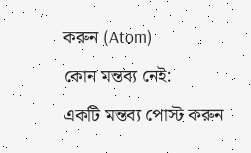করুন (Atom)
কোন মন্তব্য নেই:
একটি মন্তব্য পোস্ট করুন